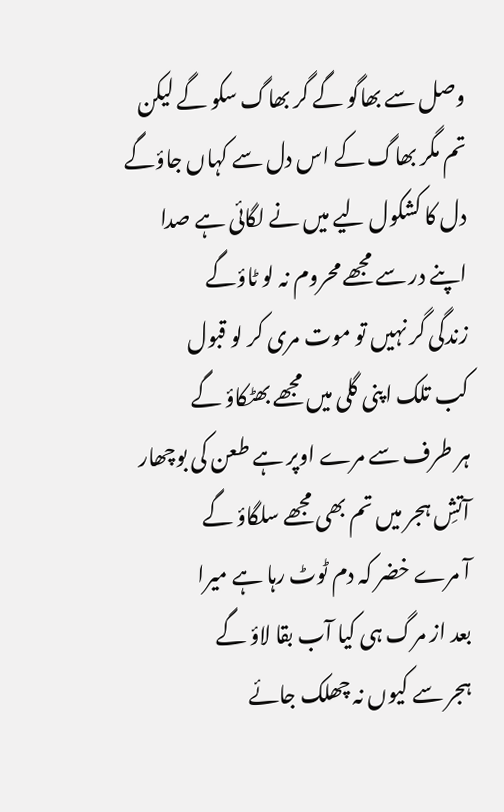وصل سے بھاگو گے گر بھاگ سکو گے لیکن
تم مگر بھاگ کے اس دل سے کہاں جاؤگے
دل کا کشکول لیے میں نے لگائی ہے صدا
اپنے در سے مجھے محروم نہ لو ٹاؤگے
زندگی گر نہیں تو موت مری کر لو قبول
کب تلک اپنی گلی میں مجھے بھٹکاؤ گے
ہر طرف سے مرے اوپر ہے طعن کی بوچھار
آتشِ ہجر میں تم بھی مجھے سلگاؤ گے
آ مرے خضر کہ دم ٹوٹ رہا ہے میرا
بعد از مرگ ہی کیا آب بقا لاؤ گے
ہجر سے کیوں نہ چھلک جائے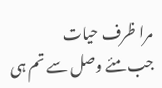مرا ظرف حیات
جب مئے وصل سے تم ہی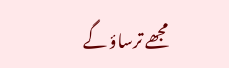مجھے ترساؤ گے